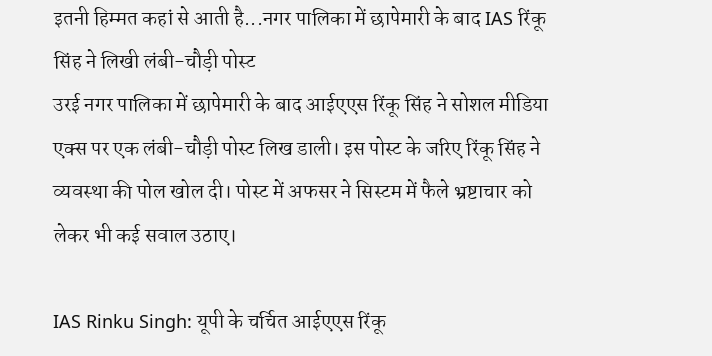इतनी हिम्मत कहां से आती है...नगर पालिका में छापेमारी के बाद IAS रिंकू सिंह ने लिखी लंबी-चौड़ी पोस्ट
उरई नगर पालिका में छापेमारी के बाद आईएएस रिंकू सिंह ने सोशल मीडिया एक्स पर एक लंबी-चौड़ी पोस्ट लिख डाली। इस पोस्ट के जरिए रिंकू सिंह ने व्यवस्था की पोल खोल दी। पोस्ट में अफसर ने सिस्टम में फैले भ्रष्टाचार को लेकर भी कई सवाल उठाए।

IAS Rinku Singh: यूपी के चर्चित आईएएस रिंकू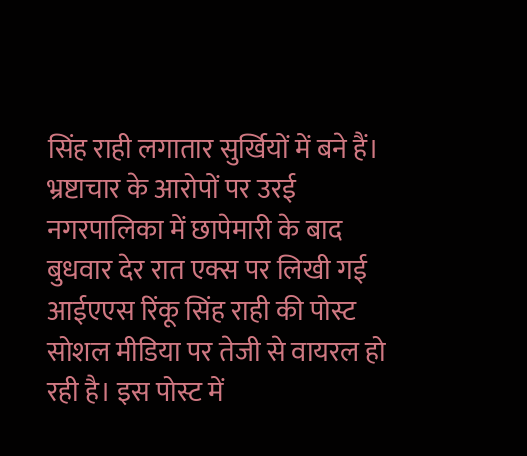सिंह राही लगातार सुर्खियों में बने हैं। भ्रष्टाचार के आरोपों पर उरई नगरपालिका में छापेमारी के बाद बुधवार देर रात एक्स पर लिखी गई आईएएस रिंकू सिंह राही की पोस्ट सोशल मीडिया पर तेजी से वायरल हो रही है। इस पोस्ट में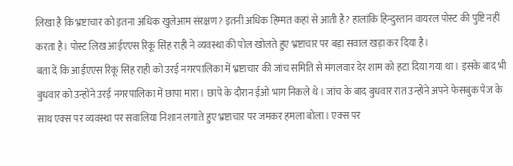लिखा है कि भ्रष्टाचार को इतना अधिक खुलेआम संरक्षण? इतनी अधिक हिम्मत कहां से आती है? हालांकि हिन्दुस्तान वायरल पोस्ट की पुष्टि नहीं करता है। पोस्ट लिख आईएएस रिंकू सिंह राही ने व्यवस्था की पोल खोलते हुए भ्रष्टाचार पर बड़ा सवाल खड़ा कर दिया है।
बता दें कि आईएएस रिंकू सिंह राही को उरई नगरपालिका में भ्रष्टाचार की जांच समिति से मंगलवार देर शाम को हटा दिया गया था। इसके बाद भी बुधवार को उन्होंने उरई नगरपालिका में छापा मारा। छापे के दौरान ईओ भाग निकले थे। जांच के बाद बुधवार रात उन्होंने अपने फेसबुक पेज के साथ एक्स पर व्यवस्था पर सवालिया निशान लगाते हुए भ्रष्टाचार पर जमकर हमला बोला। एक्स पर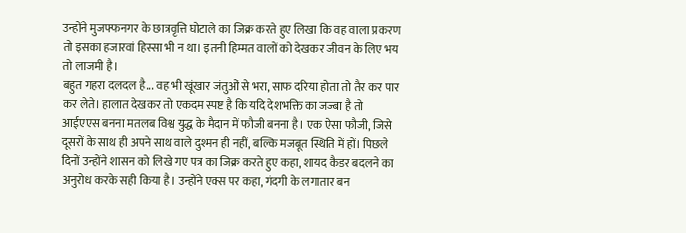उन्होंने मुजफ्फनगर के छात्रवृत्ति घोटाले का जिक्र करते हुए लिखा कि वह वाला प्रकरण तो इसका हजारवां हिस्सा भी न था। इतनी हिम्मत वालों को देखकर जीवन के लिए भय तो लाजमी है।
बहुत गहरा दलदल है... वह भी खूंखार जंतुओं से भरा, साफ दरिया होता तो तैर कर पार कर लेते। हालात देखकर तो एकदम स्पष्ट है कि यदि देशभक्ति का जज्बा है तो आईएएस बनना मतलब विश्व युद्ध के मैदान में फौजी बनना है। एक ऐसा फौजी, जिसे दूसरों के साथ ही अपने साथ वाले दुश्मन ही नहीं, बल्कि मजबूत स्थिति में हों। पिछले दिनों उन्होंने शासन को लिखे गए पत्र का जिक्र करते हुए कहा, शायद कैडर बदलने का अनुरोध करके सही किया है। उन्होंने एक्स पर कहा, गंदगी के लगातार बन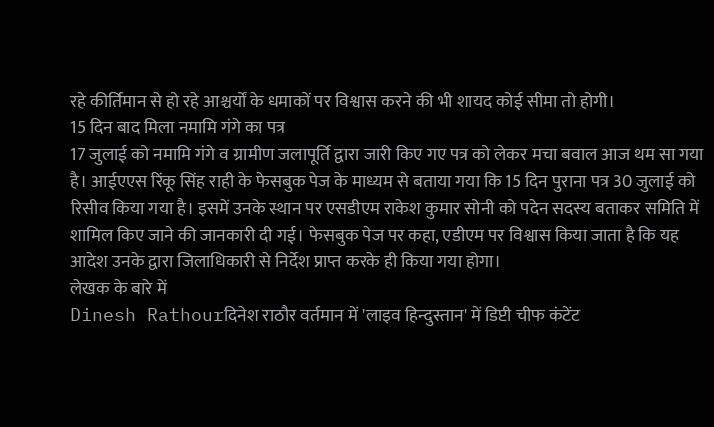रहे कीर्तिमान से हो रहे आश्चर्यों के धमाकों पर विश्वास करने की भी शायद कोई सीमा तो होगी।
15 दिन बाद मिला नमामि गंगे का पत्र
17 जुलाई को नमामि गंगे व ग्रामीण जलापूर्ति द्वारा जारी किए गए पत्र को लेकर मचा बवाल आज थम सा गया है। आईएएस रिंकू सिंह राही के फेसबुक पेज के माध्यम से बताया गया कि 15 दिन पुराना पत्र 30 जुलाई को रिसीव किया गया है। इसमें उनके स्थान पर एसडीएम राकेश कुमार सोनी को पदेन सदस्य बताकर समिति में शामिल किए जाने की जानकारी दी गई। फेसबुक पेज पर कहा, एडीएम पर विश्वास किया जाता है कि यह आदेश उनके द्वारा जिलाधिकारी से निर्देश प्राप्त करके ही किया गया होगा।
लेखक के बारे में
Dinesh Rathourदिनेश राठौर वर्तमान में 'लाइव हिन्दुस्तान' में डिप्टी चीफ कंटेंट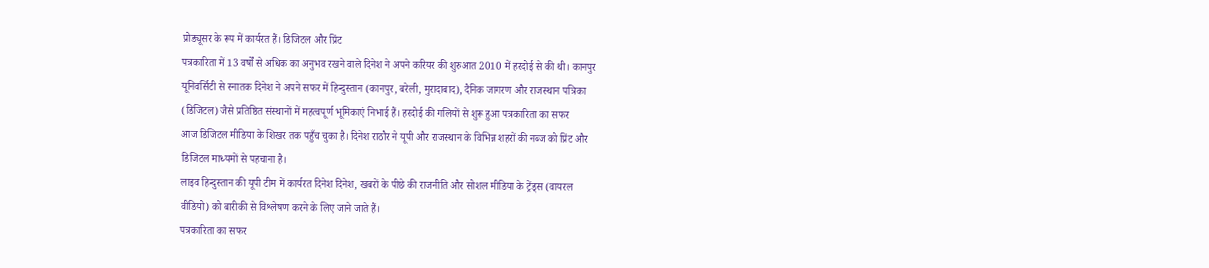प्रोड्यूसर के रूप में कार्यरत हैं। डिजिटल और प्रिंट
पत्रकारिता में 13 वर्षों से अधिक का अनुभव रखने वाले दिनेश ने अपने करियर की शुरुआत 2010 में हरदोई से की थी। कानपुर
यूनिवर्सिटी से स्नातक दिनेश ने अपने सफर में हिन्दुस्तान (कानपुर, बरेली, मुरादाबाद), दैनिक जागरण और राजस्थान पत्रिका
(डिजिटल) जैसे प्रतिष्ठित संस्थानों में महत्वपूर्ण भूमिकाएं निभाई हैं। हरदोई की गलियों से शुरू हुआ पत्रकारिता का सफर
आज डिजिटल मीडिया के शिखर तक पहुँच चुका है। दिनेश राठौर ने यूपी और राजस्थान के विभिन्न शहरों की नब्ज को प्रिंट और
डिजिटल माध्यमों से पहचाना है।
लाइव हिन्दुस्तान की यूपी टीम में कार्यरत दिनेश दिनेश, खबरों के पीछे की राजनीति और सोशल मीडिया के ट्रेंड्स (वायरल
वीडियो) को बारीकी से विश्लेषण करने के लिए जाने जाते हैं।
पत्रकारिता का सफर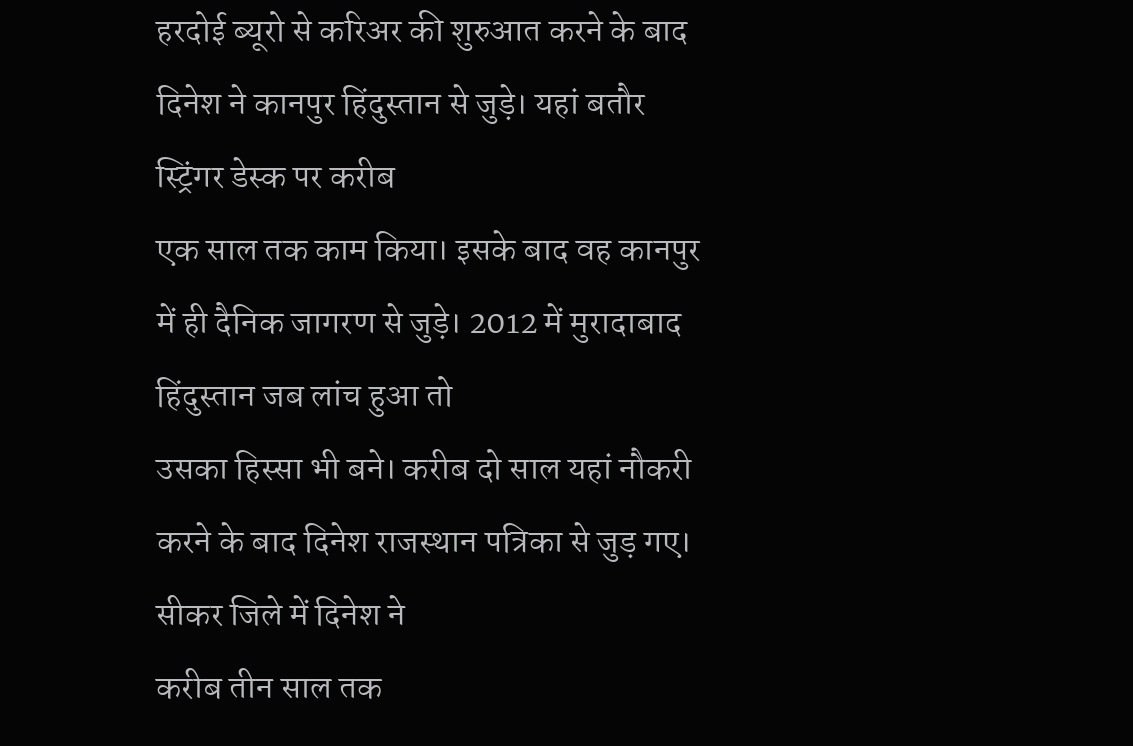हरदोई ब्यूरो से करिअर की शुरुआत करने के बाद दिनेश ने कानपुर हिंदुस्तान से जुड़े। यहां बतौर स्ट्रिंगर डेस्क पर करीब
एक साल तक काम किया। इसके बाद वह कानपुर में ही दैनिक जागरण से जुड़े। 2012 में मुरादाबाद हिंदुस्तान जब लांच हुआ तो
उसका हिस्सा भी बने। करीब दो साल यहां नौकरी करने के बाद दिनेश राजस्थान पत्रिका से जुड़ गए। सीकर जिले में दिनेश ने
करीब तीन साल तक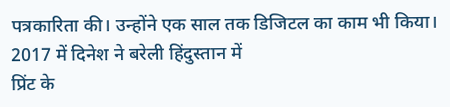पत्रकारिता की। उन्होंने एक साल तक डिजिटल का काम भी किया। 2017 में दिनेश ने बरेली हिंदुस्तान में
प्रिंट के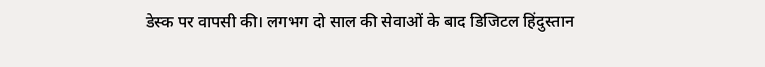डेस्क पर वापसी की। लगभग दो साल की सेवाओं के बाद डिजिटल हिंदुस्तान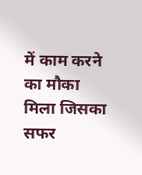में काम करने का मौका मिला जिसका सफर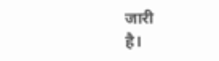जारी
है।